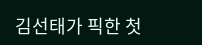김선태가 픽한 첫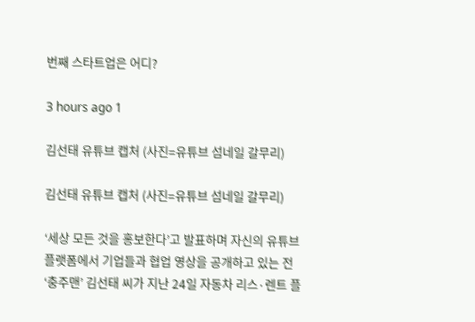번째 스타트업은 어디?

3 hours ago 1

김선태 유튜브 캡처 (사진=유튜브 섬네일 갈무리)

김선태 유튜브 캡처 (사진=유튜브 섬네일 갈무리)

‘세상 모든 것을 홍보한다’고 발표하며 자신의 유튜브 플랫폼에서 기업들과 협업 영상을 공개하고 있는 전 ‘충주맨’ 김선태 씨가 지난 24일 자동차 리스·렌트 플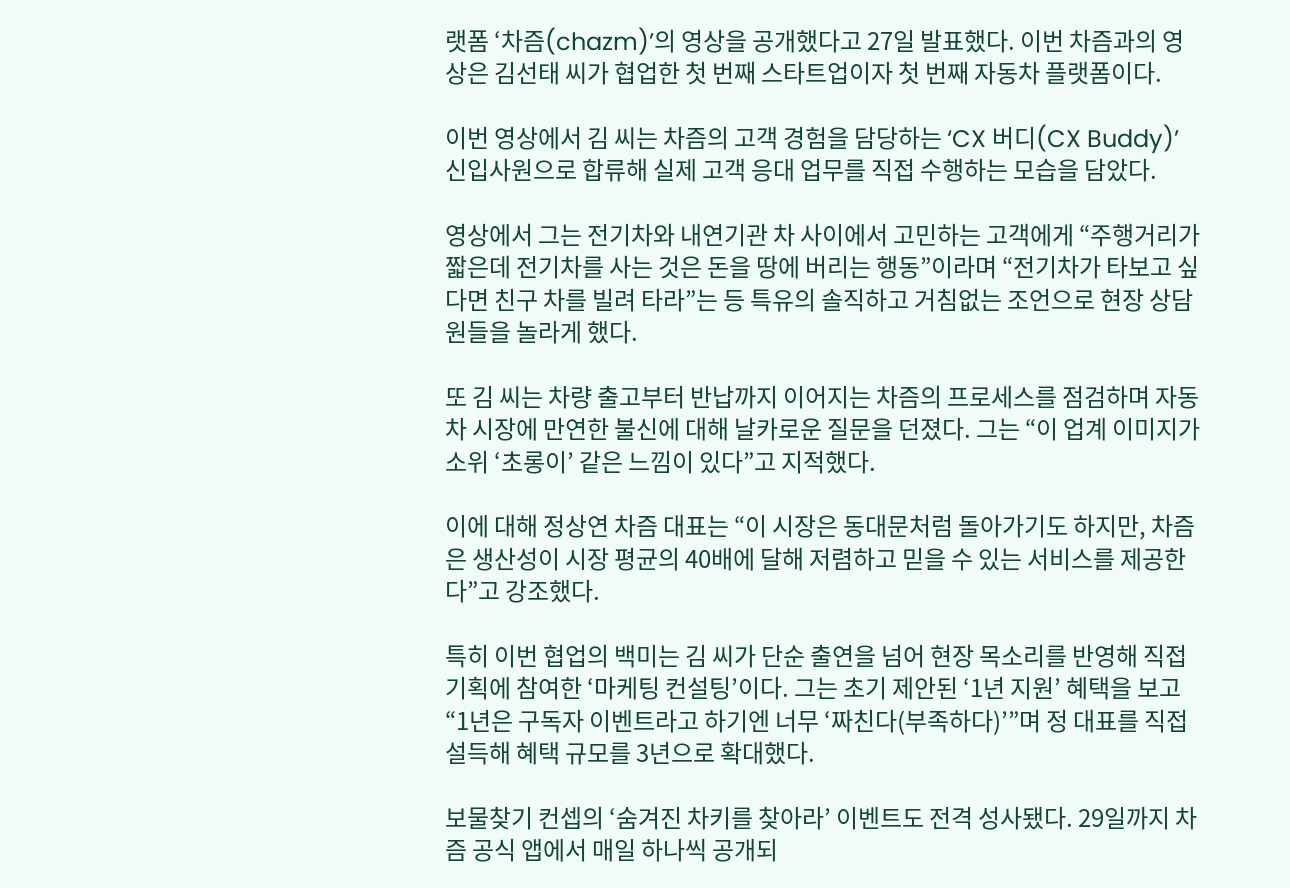랫폼 ‘차즘(chazm)’의 영상을 공개했다고 27일 발표했다. 이번 차즘과의 영상은 김선태 씨가 협업한 첫 번째 스타트업이자 첫 번째 자동차 플랫폼이다.

이번 영상에서 김 씨는 차즘의 고객 경험을 담당하는 ‘CX 버디(CX Buddy)’ 신입사원으로 합류해 실제 고객 응대 업무를 직접 수행하는 모습을 담았다.

영상에서 그는 전기차와 내연기관 차 사이에서 고민하는 고객에게 “주행거리가 짧은데 전기차를 사는 것은 돈을 땅에 버리는 행동”이라며 “전기차가 타보고 싶다면 친구 차를 빌려 타라”는 등 특유의 솔직하고 거침없는 조언으로 현장 상담원들을 놀라게 했다.

또 김 씨는 차량 출고부터 반납까지 이어지는 차즘의 프로세스를 점검하며 자동차 시장에 만연한 불신에 대해 날카로운 질문을 던졌다. 그는 “이 업계 이미지가 소위 ‘초롱이’ 같은 느낌이 있다”고 지적했다.

이에 대해 정상연 차즘 대표는 “이 시장은 동대문처럼 돌아가기도 하지만, 차즘은 생산성이 시장 평균의 40배에 달해 저렴하고 믿을 수 있는 서비스를 제공한다”고 강조했다.

특히 이번 협업의 백미는 김 씨가 단순 출연을 넘어 현장 목소리를 반영해 직접 기획에 참여한 ‘마케팅 컨설팅’이다. 그는 초기 제안된 ‘1년 지원’ 혜택을 보고 “1년은 구독자 이벤트라고 하기엔 너무 ‘짜친다(부족하다)’”며 정 대표를 직접 설득해 혜택 규모를 3년으로 확대했다.

보물찾기 컨셉의 ‘숨겨진 차키를 찾아라’ 이벤트도 전격 성사됐다. 29일까지 차즘 공식 앱에서 매일 하나씩 공개되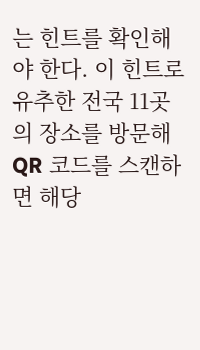는 힌트를 확인해야 한다. 이 힌트로 유추한 전국 11곳의 장소를 방문해 QR 코드를 스캔하면 해당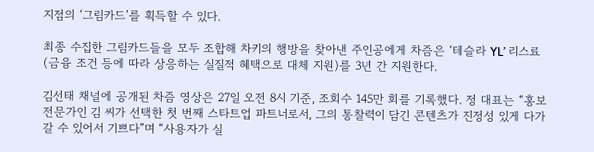지점의 ‘그림카드’를 획득할 수 있다.

최종 수집한 그림카드들을 모두 조합해 차키의 행방을 찾아낸 주인공에게 차즘은 ‘테슬라 YL’ 리스료(금융 조건 등에 따라 상응하는 실질적 혜택으로 대체 지원)를 3년 간 지원한다.

김선태 채널에 공개된 차즘 영상은 27일 오전 8시 기준, 조회수 145만 회를 기록했다. 정 대표는 “홍보 전문가인 김 씨가 선택한 첫 번째 스타트업 파트너로서, 그의 통찰력이 담긴 콘텐츠가 진정성 있게 다가갈 수 있어서 기쁘다”며 “사용자가 실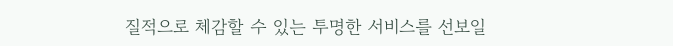질적으로 체감할 수 있는 투명한 서비스를 선보일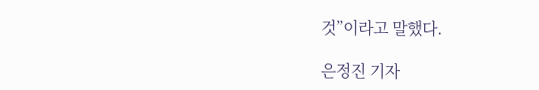것”이라고 말했다.

은정진 기자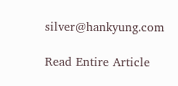silver@hankyung.com

Read Entire Article